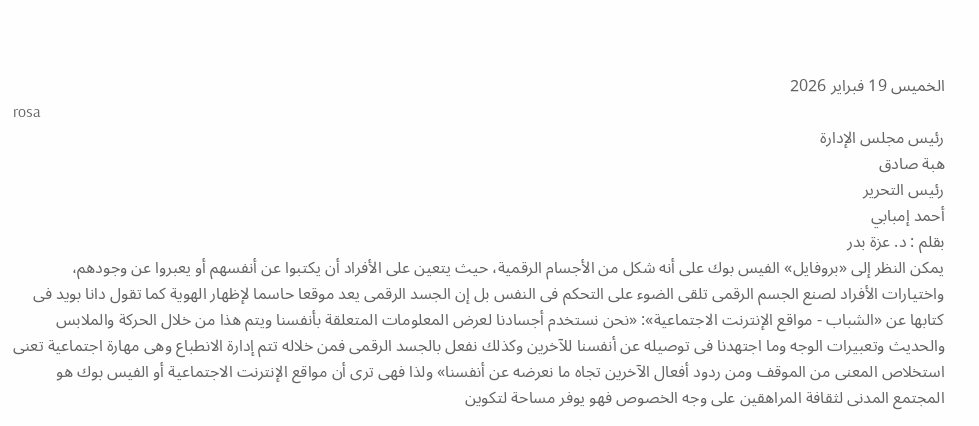الخميس 19 فبراير 2026
rosa
رئيس مجلس الإدارة
هبة صادق
رئيس التحرير
أحمد إمبابي
بقلم : د. عزة بدر
يمكن النظر إلى «بروفايل» الفيس بوك على أنه شكل من الأجسام الرقمية، حيث يتعين على الأفراد أن يكتبوا عن أنفسهم أو يعبروا عن وجودهم، واختيارات الأفراد لصنع الجسم الرقمى تلقى الضوء على التحكم فى النفس بل إن الجسد الرقمى يعد موقعا حاسما لإظهار الهوية كما تقول دانا بويد فى كتابها عن «الشباب - مواقع الإنترنت الاجتماعية»: «نحن نستخدم أجسادنا لعرض المعلومات المتعلقة بأنفسنا ويتم هذا من خلال الحركة والملابس والحديث وتعبيرات الوجه وما اجتهدنا فى توصيله عن أنفسنا للآخرين وكذلك نفعل بالجسد الرقمى فمن خلاله تتم إدارة الانطباع وهى مهارة اجتماعية تعنى استخلاص المعنى من الموقف ومن ردود أفعال الآخرين تجاه ما نعرضه عن أنفسنا» ولذا فهى ترى أن مواقع الإنترنت الاجتماعية أو الفيس بوك هو المجتمع المدنى لثقافة المراهقين على وجه الخصوص فهو يوفر مساحة لتكوين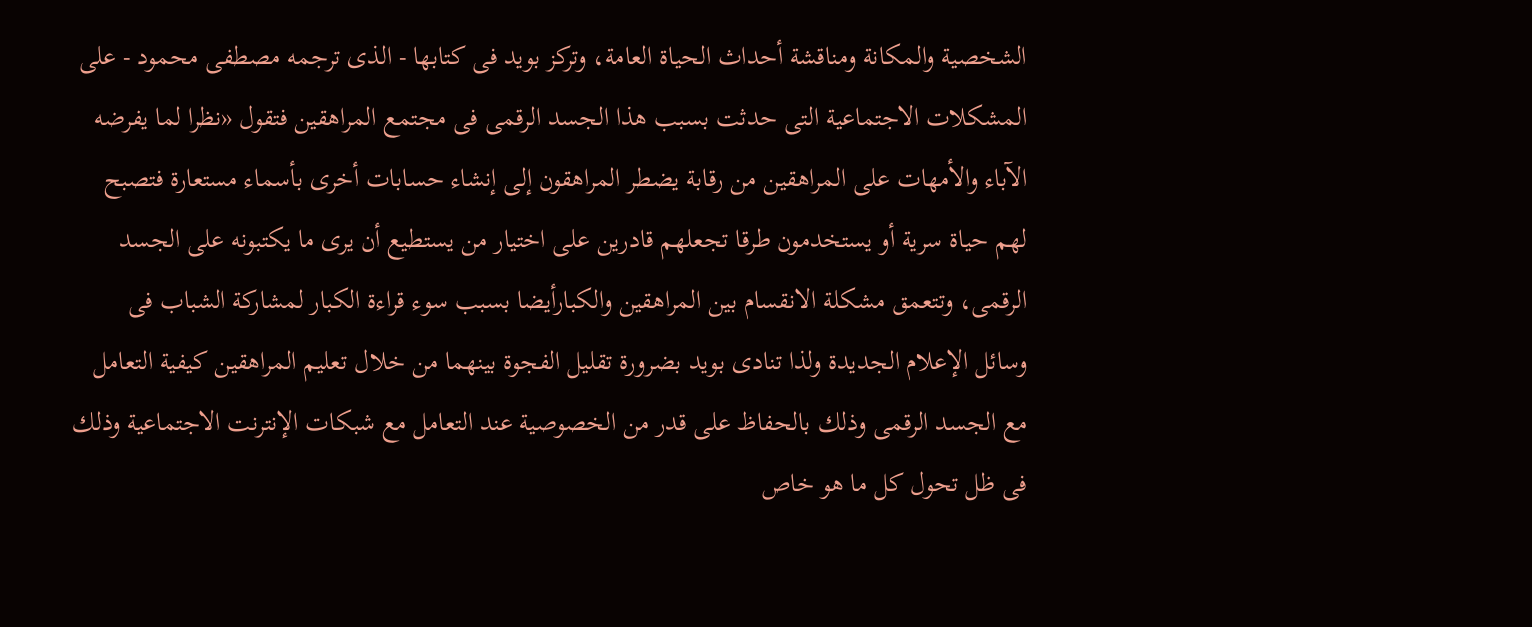الشخصية والمكانة ومناقشة أحداث الحياة العامة، وتركز بويد فى كتابها - الذى ترجمه مصطفى محمود - على المشكلات الاجتماعية التى حدثت بسبب هذا الجسد الرقمى فى مجتمع المراهقين فتقول «نظرا لما يفرضه الآباء والأمهات على المراهقين من رقابة يضطر المراهقون إلى إنشاء حسابات أخرى بأسماء مستعارة فتصبح لهم حياة سرية أو يستخدمون طرقا تجعلهم قادرين على اختيار من يستطيع أن يرى ما يكتبونه على الجسد الرقمى، وتتعمق مشكلة الانقسام بين المراهقين والكبارأيضا بسبب سوء قراءة الكبار لمشاركة الشباب فى وسائل الإعلام الجديدة ولذا تنادى بويد بضرورة تقليل الفجوة بينهما من خلال تعليم المراهقين كيفية التعامل مع الجسد الرقمى وذلك بالحفاظ على قدر من الخصوصية عند التعامل مع شبكات الإنترنت الاجتماعية وذلك فى ظل تحول كل ما هو خاص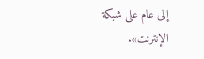إلى عام على شبكة الإنترنت».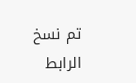تم نسخ الرابط